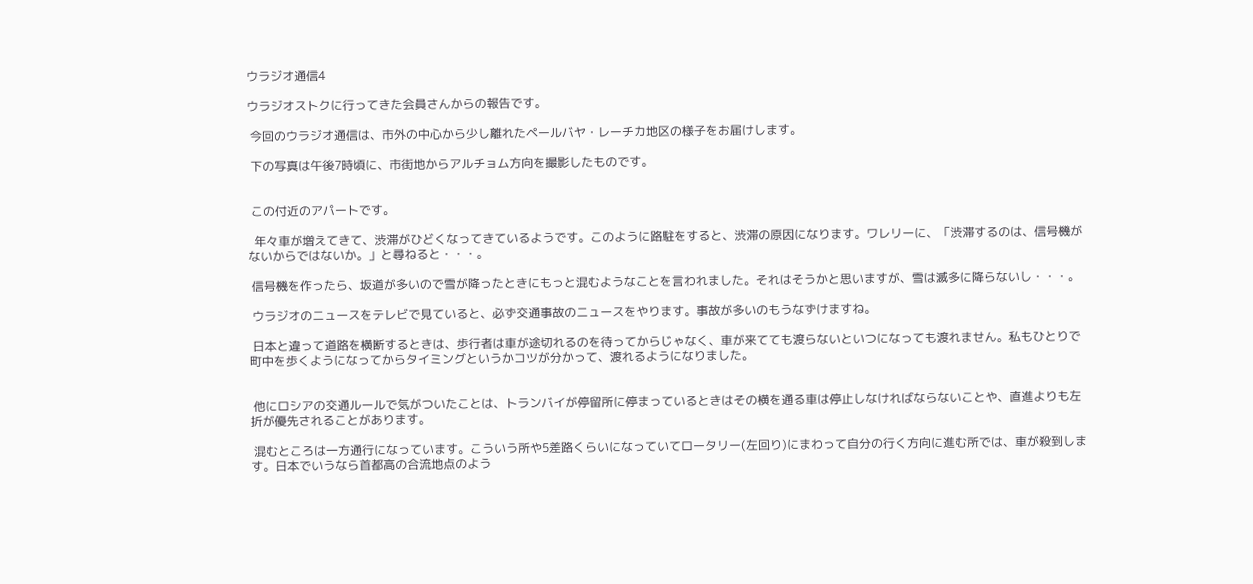ウラジオ通信4

ウラジオストクに行ってきた会員さんからの報告です。

 今回のウラジオ通信は、市外の中心から少し離れたペールバヤ・レーチカ地区の様子をお届けします。

 下の写真は午後7時頃に、市街地からアルチョム方向を撮影したものです。


 この付近のアパートです。

  年々車が増えてきて、渋滞がひどくなってきているようです。このように路駐をすると、渋滞の原因になります。ワレリーに、「渋滞するのは、信号機がないからではないか。」と尋ねると・・・。

 信号機を作ったら、坂道が多いので雪が降ったときにもっと混むようなことを言われました。それはそうかと思いますが、雪は滅多に降らないし・・・。

 ウラジオのニュースをテレビで見ていると、必ず交通事故のニュースをやります。事故が多いのもうなずけますね。

 日本と違って道路を横断するときは、歩行者は車が途切れるのを待ってからじゃなく、車が来てても渡らないといつになっても渡れません。私もひとりで町中を歩くようになってからタイミングというかコツが分かって、渡れるようになりました。


 他にロシアの交通ルールで気がついたことは、トランバイが停留所に停まっているときはその横を通る車は停止しなければならないことや、直進よりも左折が優先されることがあります。

 混むところは一方通行になっています。こういう所や5差路くらいになっていてロータリー(左回り)にまわって自分の行く方向に進む所では、車が殺到します。日本でいうなら首都高の合流地点のよう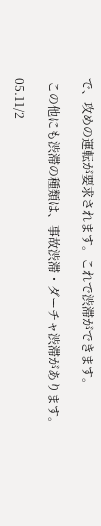で、攻めの運転が要求されます。これで渋滞ができます。

 この他にも渋滞の種類は、事故渋滞・ダーチャ渋滞があります。

05.11/2